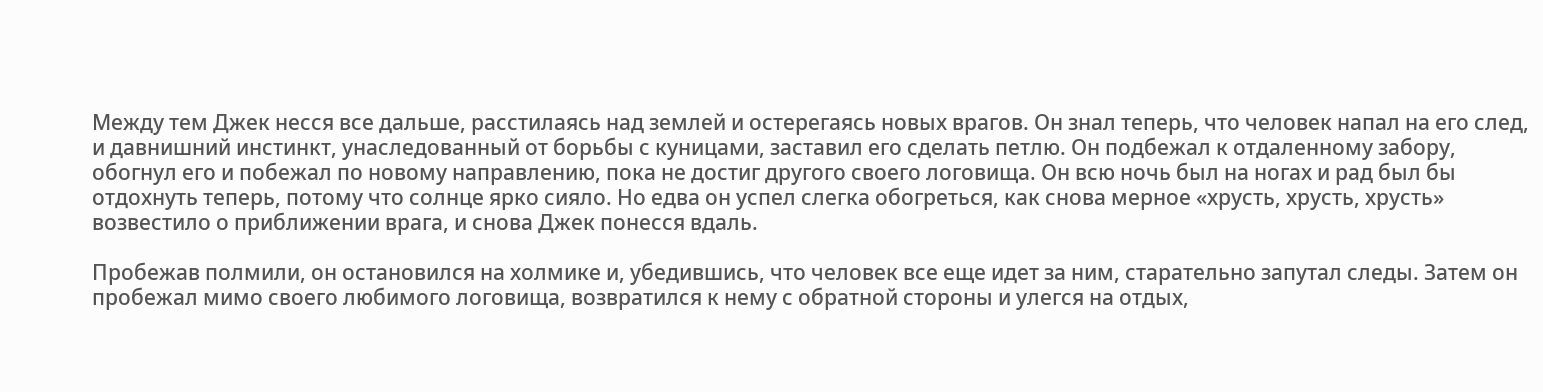Между тем Джек несся все дальше, расстилаясь над землей и остерегаясь новых врагов. Он знал теперь, что человек напал на его след, и давнишний инстинкт, унаследованный от борьбы с куницами, заставил его сделать петлю. Он подбежал к отдаленному забору, обогнул его и побежал по новому направлению, пока не достиг другого своего логовища. Он всю ночь был на ногах и рад был бы отдохнуть теперь, потому что солнце ярко сияло. Но едва он успел слегка обогреться, как снова мерное «хрусть, хрусть, хрусть» возвестило о приближении врага, и снова Джек понесся вдаль.

Пробежав полмили, он остановился на холмике и, убедившись, что человек все еще идет за ним, старательно запутал следы. Затем он пробежал мимо своего любимого логовища, возвратился к нему с обратной стороны и улегся на отдых,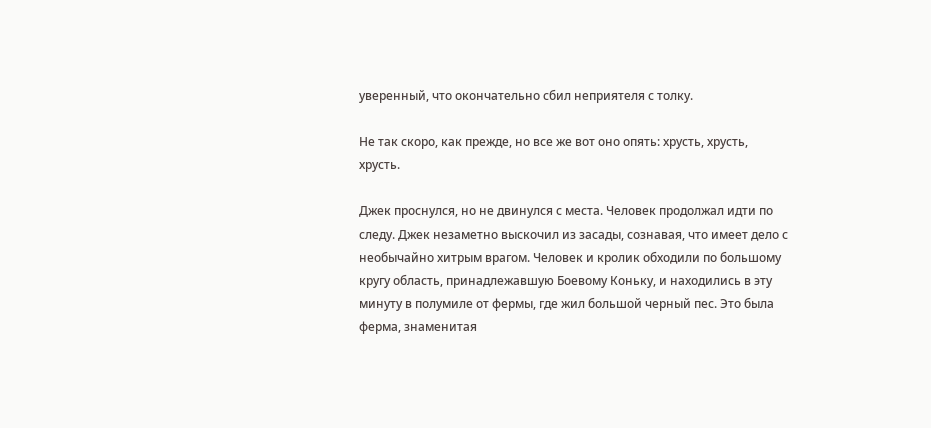уверенный, что окончательно сбил неприятеля с толку.

Не так скоро, как прежде, но все же вот оно опять: хрусть, хрусть, хрусть.

Джек проснулся, но не двинулся с места. Человек продолжал идти по следу. Джек незаметно выскочил из засады, сознавая, что имеет дело с необычайно хитрым врагом. Человек и кролик обходили по большому кругу область, принадлежавшую Боевому Коньку, и находились в эту минуту в полумиле от фермы, где жил большой черный пес. Это была ферма, знаменитая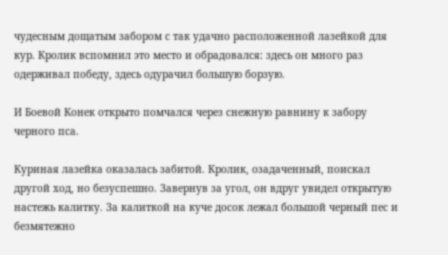чудесным дощатым забором с так удачно расположенной лазейкой для кур. Кролик вспомнил это место и обрадовался: здесь он много раз одерживал победу, здесь одурачил большую борзую.

И Боевой Конек открыто помчался через снежную равнину к забору черного пса.

Куриная лазейка оказалась забитой. Кролик, озадаченный, поискал другой ход, но безуспешно. Завернув за угол, он вдруг увидел открытую настежь калитку. За калиткой на куче досок лежал большой черный пес и безмятежно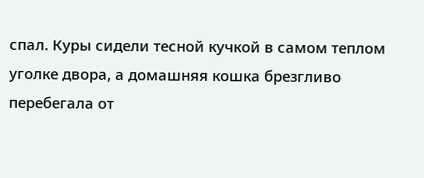спал. Куры сидели тесной кучкой в самом теплом уголке двора, а домашняя кошка брезгливо перебегала от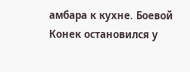амбара к кухне. Боевой Конек остановился у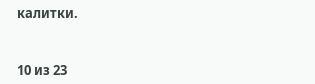калитки.



10 из 23